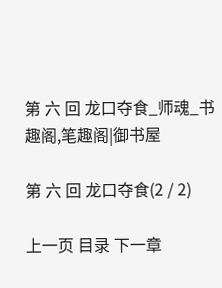第 六 回 龙口夺食_师魂_书趣阁,笔趣阁|御书屋

第 六 回 龙口夺食(2 / 2)

上一页 目录 下一章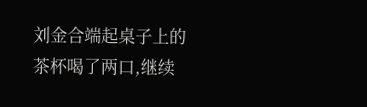刘金合端起桌子上的茶杯喝了两口,继续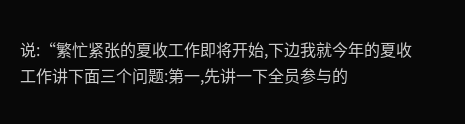说:“繁忙紧张的夏收工作即将开始,下边我就今年的夏收工作讲下面三个问题:第一,先讲一下全员参与的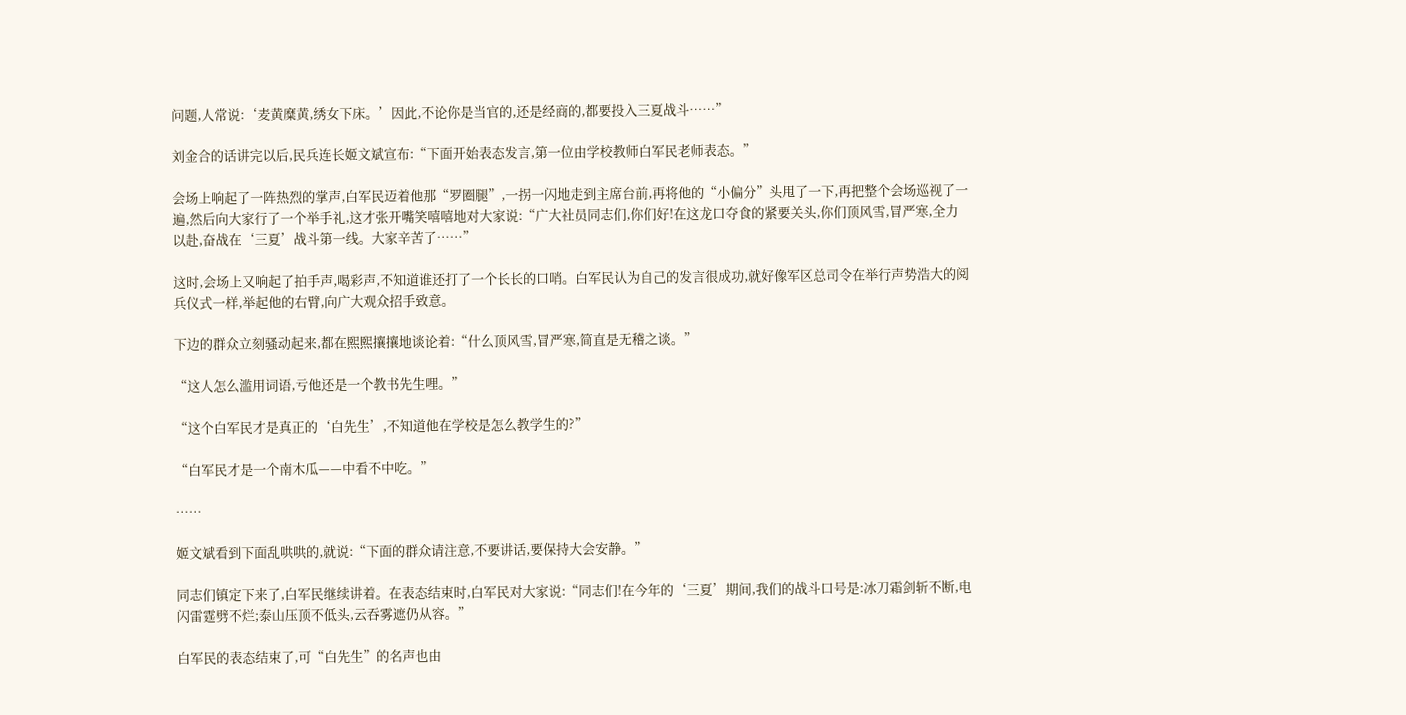问题,人常说:‘麦黄糜黄,绣女下床。’因此,不论你是当官的,还是经商的,都要投入三夏战斗……”

刘金合的话讲完以后,民兵连长姬文斌宣布:“下面开始表态发言,第一位由学校教师白军民老师表态。”

会场上响起了一阵热烈的掌声,白军民迈着他那“罗圈腿”,一拐一闪地走到主席台前,再将他的“小偏分”头甩了一下,再把整个会场巡视了一遍,然后向大家行了一个举手礼,这才张开嘴笑嘻嘻地对大家说:“广大社员同志们,你们好!在这龙口夺食的紧要关头,你们顶风雪,冒严寒,全力以赴,奋战在‘三夏’战斗第一线。大家辛苦了……”

这时,会场上又响起了拍手声,喝彩声,不知道谁还打了一个长长的口哨。白军民认为自己的发言很成功,就好像军区总司令在举行声势浩大的阅兵仪式一样,举起他的右臂,向广大观众招手致意。

下边的群众立刻骚动起来,都在熙熙攘攘地谈论着:“什么顶风雪,冒严寒,简直是无稽之谈。”

“这人怎么滥用词语,亏他还是一个教书先生哩。”

“这个白军民才是真正的‘白先生’,不知道他在学校是怎么教学生的?”

“白军民才是一个南木瓜——中看不中吃。”

……

姬文斌看到下面乱哄哄的,就说:“下面的群众请注意,不要讲话,要保持大会安静。”

同志们镇定下来了,白军民继续讲着。在表态结束时,白军民对大家说:“同志们!在今年的‘三夏’期间,我们的战斗口号是:冰刀霜剑斩不断,电闪雷霆劈不烂;泰山压顶不低头,云吞雾遮仍从容。”

白军民的表态结束了,可“白先生”的名声也由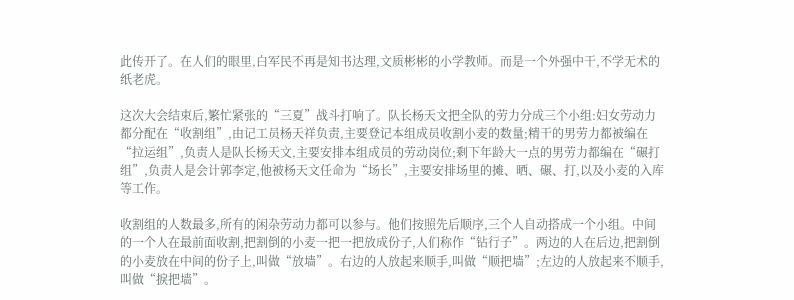此传开了。在人们的眼里,白军民不再是知书达理,文质彬彬的小学教师。而是一个外强中干,不学无术的纸老虎。

这次大会结束后,繁忙紧张的“三夏”战斗打响了。队长杨天文把全队的劳力分成三个小组:妇女劳动力都分配在“收割组”,由记工员杨天祥负责,主要登记本组成员收割小麦的数量;精干的男劳力都被编在“拉运组”,负责人是队长杨天文,主要安排本组成员的劳动岗位;剩下年龄大一点的男劳力都编在“碾打组”,负责人是会计郭李定,他被杨天文任命为“场长”,主要安排场里的摊、晒、碾、打,以及小麦的入库等工作。

收割组的人数最多,所有的闲杂劳动力都可以参与。他们按照先后顺序,三个人自动搭成一个小组。中间的一个人在最前面收割,把割倒的小麦一把一把放成份子,人们称作“钻行子”。两边的人在后边,把割倒的小麦放在中间的份子上,叫做“放墙”。右边的人放起来顺手,叫做“顺把墙”;左边的人放起来不顺手,叫做“捩把墙”。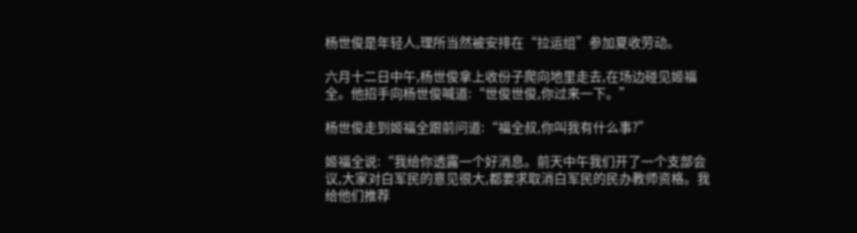杨世俊是年轻人,理所当然被安排在“拉运组”参加夏收劳动。

六月十二日中午,杨世俊拿上收份子爬向地里走去,在场边碰见姬福全。他招手向杨世俊喊道:“世俊世俊,你过来一下。”

杨世俊走到姬福全跟前问道:“福全叔,你叫我有什么事?”

姬福全说:“我给你透露一个好消息。前天中午我们开了一个支部会议,大家对白军民的意见很大,都要求取消白军民的民办教师资格。我给他们推荐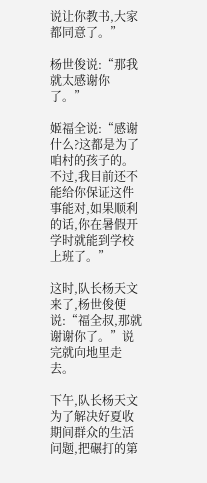说让你教书,大家都同意了。”

杨世俊说:“那我就太感谢你了。”

姬福全说:“感谢什么?这都是为了咱村的孩子的。不过,我目前还不能给你保证这件事能对,如果顺利的话,你在暑假开学时就能到学校上班了。”

这时,队长杨天文来了,杨世俊便说:“福全叔,那就谢谢你了。”说完就向地里走去。

下午,队长杨天文为了解决好夏收期间群众的生活问题,把碾打的第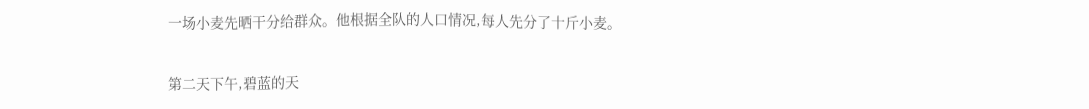一场小麦先晒干分给群众。他根据全队的人口情况,每人先分了十斤小麦。

第二天下午,碧蓝的天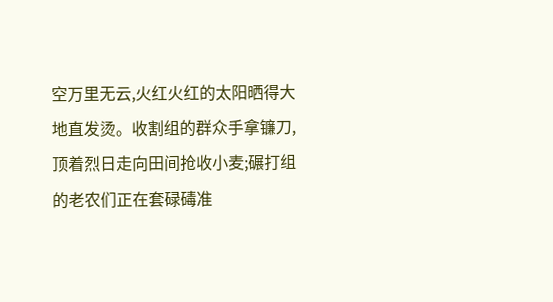空万里无云,火红火红的太阳晒得大地直发烫。收割组的群众手拿镰刀,顶着烈日走向田间抢收小麦;碾打组的老农们正在套碌碡准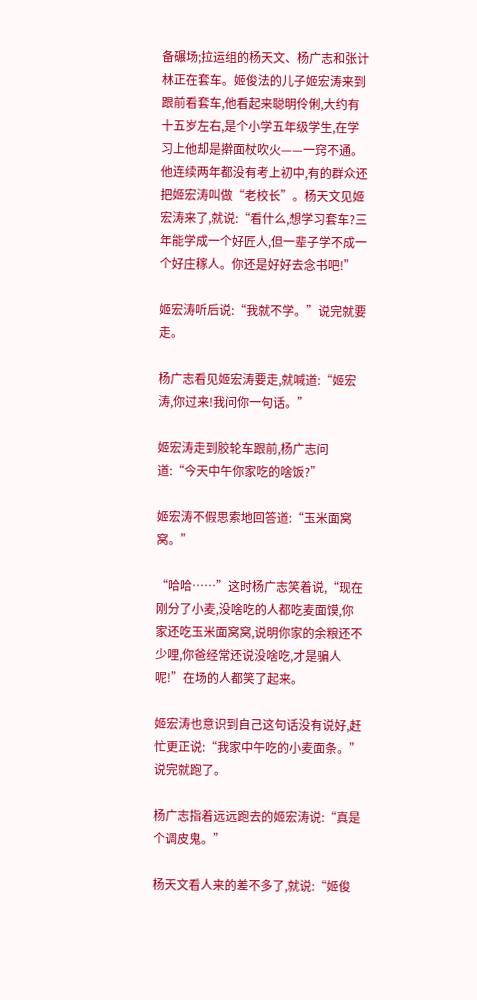备碾场;拉运组的杨天文、杨广志和张计林正在套车。姬俊法的儿子姬宏涛来到跟前看套车,他看起来聪明伶俐,大约有十五岁左右,是个小学五年级学生,在学习上他却是擀面杖吹火——一窍不通。他连续两年都没有考上初中,有的群众还把姬宏涛叫做“老校长”。杨天文见姬宏涛来了,就说:“看什么,想学习套车?三年能学成一个好匠人,但一辈子学不成一个好庄稼人。你还是好好去念书吧!”

姬宏涛听后说:“我就不学。”说完就要走。

杨广志看见姬宏涛要走,就喊道:“姬宏涛,你过来!我问你一句话。”

姬宏涛走到胶轮车跟前,杨广志问道:“今天中午你家吃的啥饭?”

姬宏涛不假思索地回答道:“玉米面窝窝。”

“哈哈……”这时杨广志笑着说,“现在刚分了小麦,没啥吃的人都吃麦面馍,你家还吃玉米面窝窝,说明你家的余粮还不少哩,你爸经常还说没啥吃,才是骗人呢!”在场的人都笑了起来。

姬宏涛也意识到自己这句话没有说好,赶忙更正说:“我家中午吃的小麦面条。”说完就跑了。

杨广志指着远远跑去的姬宏涛说:“真是个调皮鬼。”

杨天文看人来的差不多了,就说:“姬俊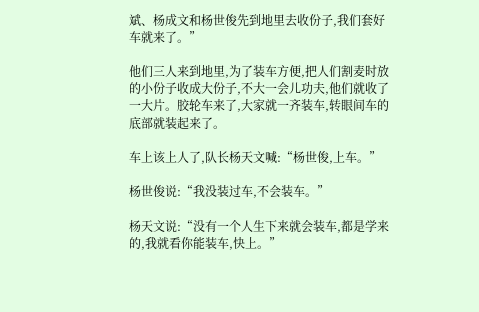斌、杨成文和杨世俊先到地里去收份子,我们套好车就来了。”

他们三人来到地里,为了装车方便,把人们割麦时放的小份子收成大份子,不大一会儿功夫,他们就收了一大片。胶轮车来了,大家就一齐装车,转眼间车的底部就装起来了。

车上该上人了,队长杨天文喊:“杨世俊,上车。”

杨世俊说:“我没装过车,不会装车。”

杨天文说:“没有一个人生下来就会装车,都是学来的,我就看你能装车,快上。”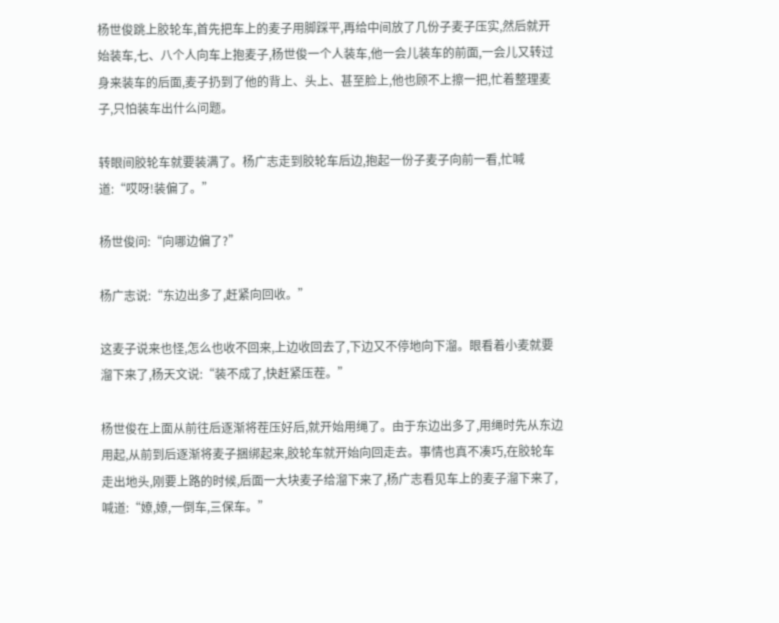杨世俊跳上胶轮车,首先把车上的麦子用脚踩平,再给中间放了几份子麦子压实,然后就开始装车,七、八个人向车上抱麦子,杨世俊一个人装车,他一会儿装车的前面,一会儿又转过身来装车的后面,麦子扔到了他的背上、头上、甚至脸上,他也顾不上擦一把,忙着整理麦子,只怕装车出什么问题。

转眼间胶轮车就要装满了。杨广志走到胶轮车后边,抱起一份子麦子向前一看,忙喊道:“哎呀!装偏了。”

杨世俊问:“向哪边偏了?”

杨广志说:“东边出多了,赶紧向回收。”

这麦子说来也怪,怎么也收不回来,上边收回去了,下边又不停地向下溜。眼看着小麦就要溜下来了,杨天文说:“装不成了,快赶紧压茬。”

杨世俊在上面从前往后逐渐将茬压好后,就开始用绳了。由于东边出多了,用绳时先从东边用起,从前到后逐渐将麦子捆绑起来,胶轮车就开始向回走去。事情也真不凑巧,在胶轮车走出地头,刚要上路的时候,后面一大块麦子给溜下来了,杨广志看见车上的麦子溜下来了,喊道:“嫽,嫽,一倒车,三保车。”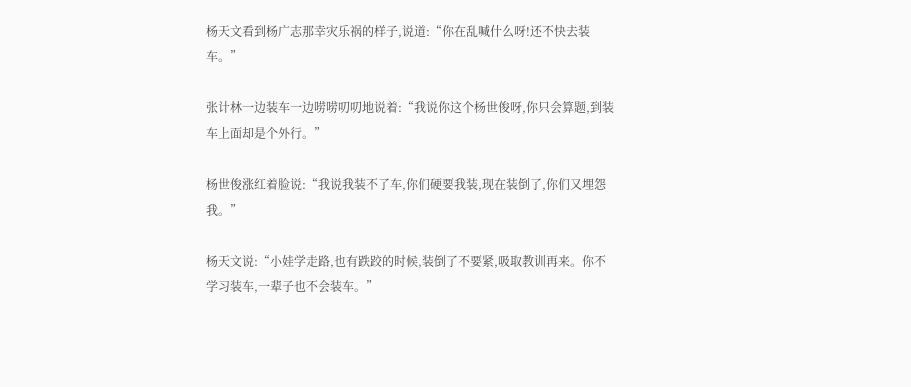杨天文看到杨广志那幸灾乐祸的样子,说道:“你在乱喊什么呀!还不快去装车。”

张计林一边装车一边唠唠叨叨地说着:“我说你这个杨世俊呀,你只会算题,到装车上面却是个外行。”

杨世俊涨红着脸说:“我说我装不了车,你们硬要我装,现在装倒了,你们又埋怨我。”

杨天文说:“小娃学走路,也有跌跤的时候,装倒了不要紧,吸取教训再来。你不学习装车,一辈子也不会装车。”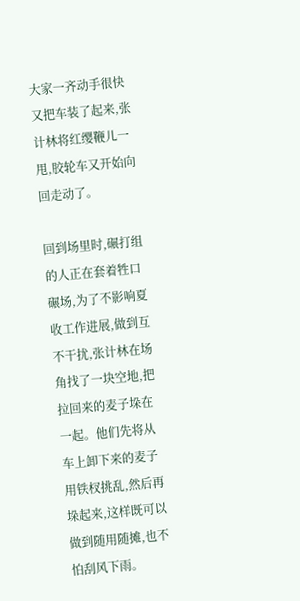大家一齐动手很快又把车装了起来,张计林将红缨鞭儿一甩,胶轮车又开始向回走动了。

回到场里时,碾打组的人正在套着牲口碾场,为了不影响夏收工作进展,做到互不干扰,张计林在场角找了一块空地,把拉回来的麦子垛在一起。他们先将从车上卸下来的麦子用铁杈挑乱,然后再垛起来,这样既可以做到随用随摊,也不怕刮风下雨。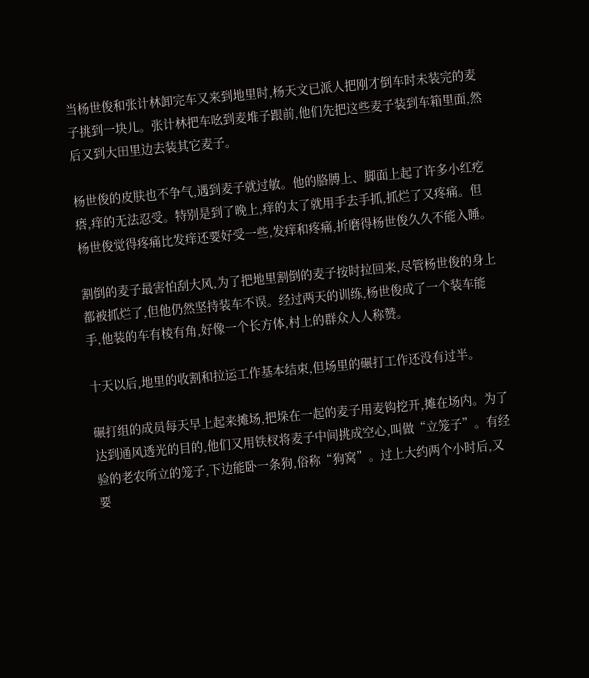当杨世俊和张计林卸完车又来到地里时,杨天文已派人把刚才倒车时未装完的麦子挑到一块儿。张计林把车吆到麦堆子跟前,他们先把这些麦子装到车箱里面,然后又到大田里边去装其它麦子。

杨世俊的皮肤也不争气,遇到麦子就过敏。他的胳膊上、脚面上起了许多小红疙瘩,痒的无法忍受。特别是到了晚上,痒的太了就用手去手抓,抓烂了又疼痛。但杨世俊觉得疼痛比发痒还要好受一些,发痒和疼痛,折磨得杨世俊久久不能入睡。

割倒的麦子最害怕刮大风,为了把地里割倒的麦子按时拉回来,尽管杨世俊的身上都被抓烂了,但他仍然坚持装车不误。经过两天的训练,杨世俊成了一个装车能手,他装的车有棱有角,好像一个长方体,村上的群众人人称赞。

十天以后,地里的收割和拉运工作基本结束,但场里的碾打工作还没有过半。

碾打组的成员每天早上起来摊场,把垛在一起的麦子用麦钩挖开,摊在场内。为了达到通风透光的目的,他们又用铁杈将麦子中间挑成空心,叫做“立笼子”。有经验的老农所立的笼子,下边能卧一条狗,俗称“狗窝”。过上大约两个小时后,又要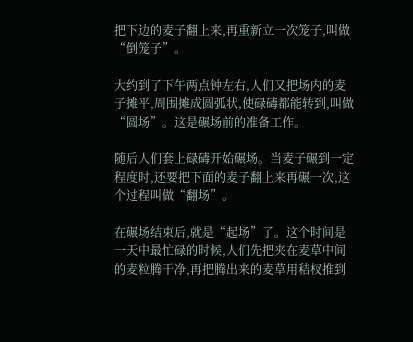把下边的麦子翻上来,再重新立一次笼子,叫做“倒笼子”。

大约到了下午两点钟左右,人们又把场内的麦子摊平,周围摊成圆弧状,使碌碡都能转到,叫做“圆场”。这是碾场前的准备工作。

随后人们套上碌碡开始碾场。当麦子碾到一定程度时,还要把下面的麦子翻上来再碾一次,这个过程叫做“翻场”。

在碾场结束后,就是“起场”了。这个时间是一天中最忙碌的时候,人们先把夹在麦草中间的麦粒腾干净,再把腾出来的麦草用秸杈推到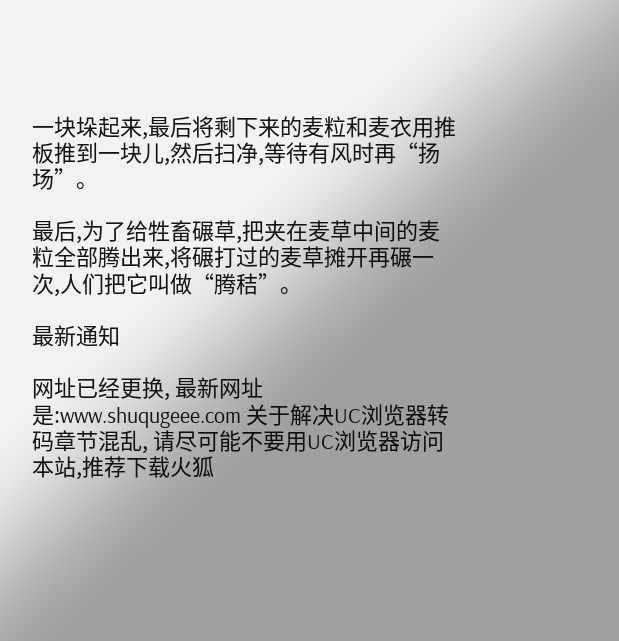一块垛起来,最后将剩下来的麦粒和麦衣用推板推到一块儿,然后扫净,等待有风时再“扬场”。

最后,为了给牲畜碾草,把夹在麦草中间的麦粒全部腾出来,将碾打过的麦草摊开再碾一次,人们把它叫做“腾秸”。

最新通知

网址已经更换, 最新网址是:www.shuqugeee.com 关于解决UC浏览器转码章节混乱, 请尽可能不要用UC浏览器访问本站,推荐下载火狐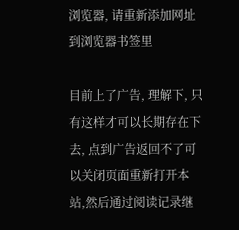浏览器, 请重新添加网址到浏览器书签里

目前上了广告, 理解下, 只有这样才可以长期存在下去, 点到广告返回不了可以关闭页面重新打开本站,然后通过阅读记录继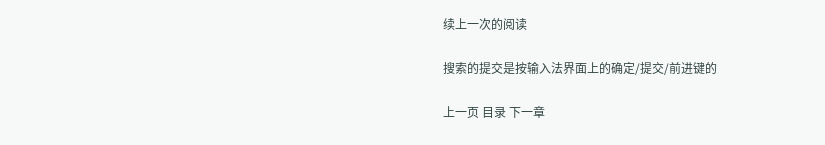续上一次的阅读

搜索的提交是按输入法界面上的确定/提交/前进键的

上一页 目录 下一章